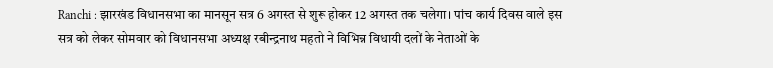Ranchi : झारखंड विधानसभा का मानसून सत्र 6 अगस्त से शुरू होकर 12 अगस्त तक चलेगा। पांच कार्य दिवस वाले इस सत्र को लेकर सोमवार को विधानसभा अध्यक्ष रबीन्द्रनाथ महतो ने विभिन्न विधायी दलों के नेताओं के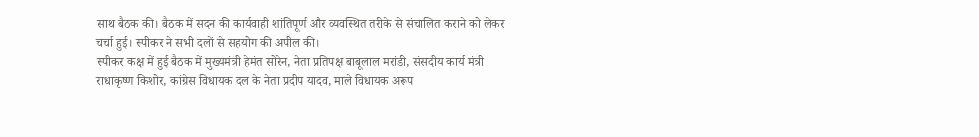साथ बैठक की। बैठक में सदन की कार्यवाही शांतिपूर्ण और व्यवस्थित तरीके से संचालित कराने को लेकर चर्चा हुई। स्पीकर ने सभी दलों से सहयोग की अपील की।
स्पीकर कक्ष में हुई बैठक में मुख्यमंत्री हेमंत सोरेन, नेता प्रतिपक्ष बाबूलाल मरांडी, संसदीय कार्य मंत्री राधाकृष्ण किशोर, कांग्रेस विधायक दल के नेता प्रदीप यादव, माले विधायक अरूप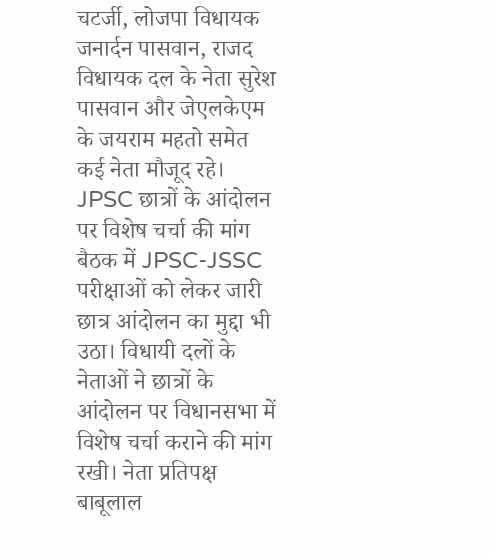चटर्जी, लोजपा विधायक जनार्दन पासवान, राजद विधायक दल के नेता सुरेश पासवान और जेएलकेएम के जयराम महतो समेत कई नेता मौजूद रहे।
JPSC छात्रों के आंदोलन पर विशेष चर्चा की मांग
बैठक में JPSC-JSSC परीक्षाओं को लेकर जारी छात्र आंदोलन का मुद्दा भी उठा। विधायी दलों के नेताओं ने छात्रों के आंदोलन पर विधानसभा में विशेष चर्चा कराने की मांग रखी। नेता प्रतिपक्ष बाबूलाल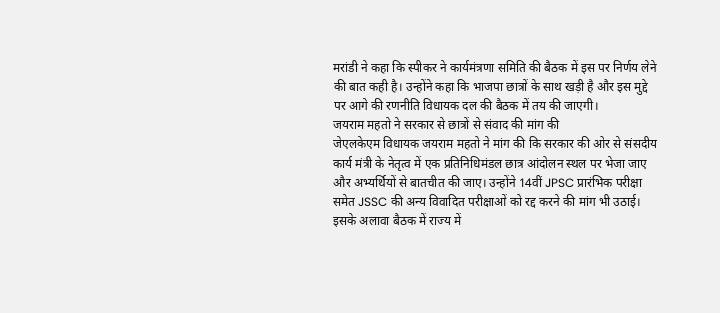मरांडी ने कहा कि स्पीकर ने कार्यमंत्रणा समिति की बैठक में इस पर निर्णय लेने की बात कही है। उन्होंने कहा कि भाजपा छात्रों के साथ खड़ी है और इस मुद्दे पर आगे की रणनीति विधायक दल की बैठक में तय की जाएगी।
जयराम महतो ने सरकार से छात्रों से संवाद की मांग की
जेएलकेएम विधायक जयराम महतो ने मांग की कि सरकार की ओर से संसदीय कार्य मंत्री के नेतृत्व में एक प्रतिनिधिमंडल छात्र आंदोलन स्थल पर भेजा जाए और अभ्यर्थियों से बातचीत की जाए। उन्होंने 14वीं JPSC प्रारंभिक परीक्षा समेत JSSC की अन्य विवादित परीक्षाओं को रद्द करने की मांग भी उठाई। इसके अलावा बैठक में राज्य में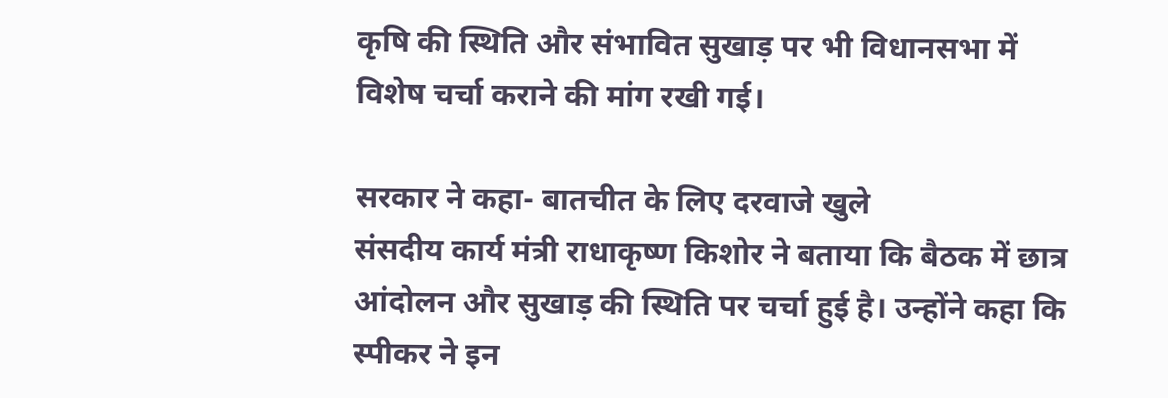कृषि की स्थिति और संभावित सुखाड़ पर भी विधानसभा में विशेष चर्चा कराने की मांग रखी गई।

सरकार ने कहा- बातचीत के लिए दरवाजे खुले
संसदीय कार्य मंत्री राधाकृष्ण किशोर ने बताया कि बैठक में छात्र आंदोलन और सुखाड़ की स्थिति पर चर्चा हुई है। उन्होंने कहा कि स्पीकर ने इन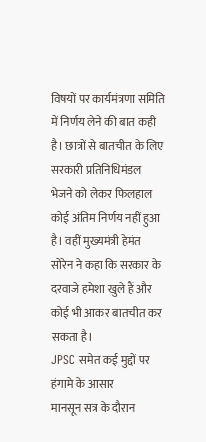विषयों पर कार्यमंत्रणा समिति में निर्णय लेने की बात कही है। छात्रों से बातचीत के लिए सरकारी प्रतिनिधिमंडल भेजने को लेकर फिलहाल कोई अंतिम निर्णय नहीं हुआ है। वहीं मुख्यमंत्री हेमंत सोरेन ने कहा कि सरकार के दरवाजे हमेशा खुले हैं और कोई भी आकर बातचीत कर सकता है।
JPSC समेत कई मुद्दों पर हंगामे के आसार
मानसून सत्र के दौरान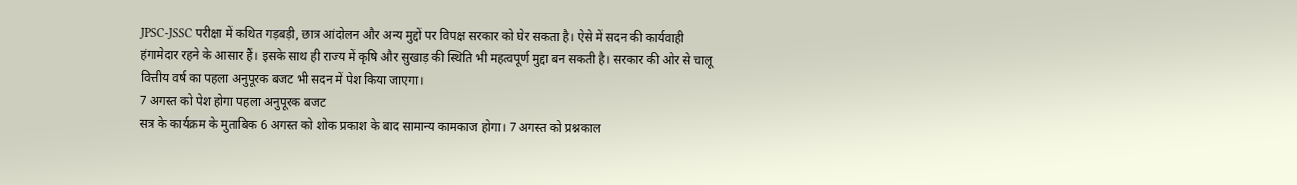JPSC-JSSC परीक्षा में कथित गड़बड़ी, छात्र आंदोलन और अन्य मुद्दों पर विपक्ष सरकार को घेर सकता है। ऐसे में सदन की कार्यवाही हंगामेदार रहने के आसार हैं। इसके साथ ही राज्य में कृषि और सुखाड़ की स्थिति भी महत्वपूर्ण मुद्दा बन सकती है। सरकार की ओर से चालू वित्तीय वर्ष का पहला अनुपूरक बजट भी सदन में पेश किया जाएगा।
7 अगस्त को पेश होगा पहला अनुपूरक बजट
सत्र के कार्यक्रम के मुताबिक 6 अगस्त को शोक प्रकाश के बाद सामान्य कामकाज होगा। 7 अगस्त को प्रश्नकाल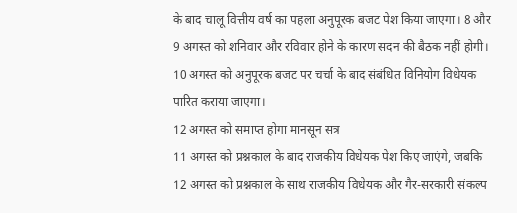के बाद चालू वित्तीय वर्ष का पहला अनुपूरक बजट पेश किया जाएगा। 8 और 9 अगस्त को शनिवार और रविवार होने के कारण सदन की बैठक नहीं होगी। 10 अगस्त को अनुपूरक बजट पर चर्चा के बाद संबंधित विनियोग विधेयक पारित कराया जाएगा।
12 अगस्त को समाप्त होगा मानसून सत्र
11 अगस्त को प्रश्नकाल के बाद राजकीय विधेयक पेश किए जाएंगे, जबकि 12 अगस्त को प्रश्नकाल के साथ राजकीय विधेयक और गैर-सरकारी संकल्प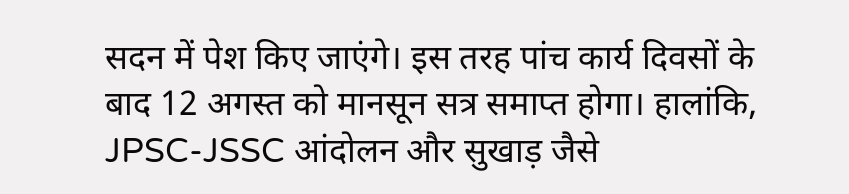सदन में पेश किए जाएंगे। इस तरह पांच कार्य दिवसों के बाद 12 अगस्त को मानसून सत्र समाप्त होगा। हालांकि, JPSC-JSSC आंदोलन और सुखाड़ जैसे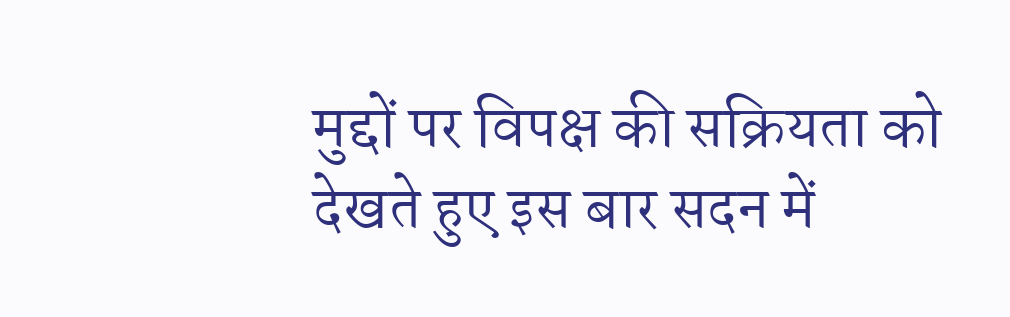मुद्दों पर विपक्ष की सक्रियता को देखते हुए इस बार सदन में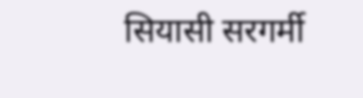सियासी सरगर्मी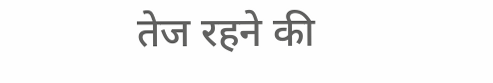तेज रहने की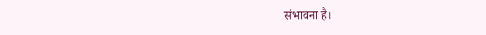संभावना है।